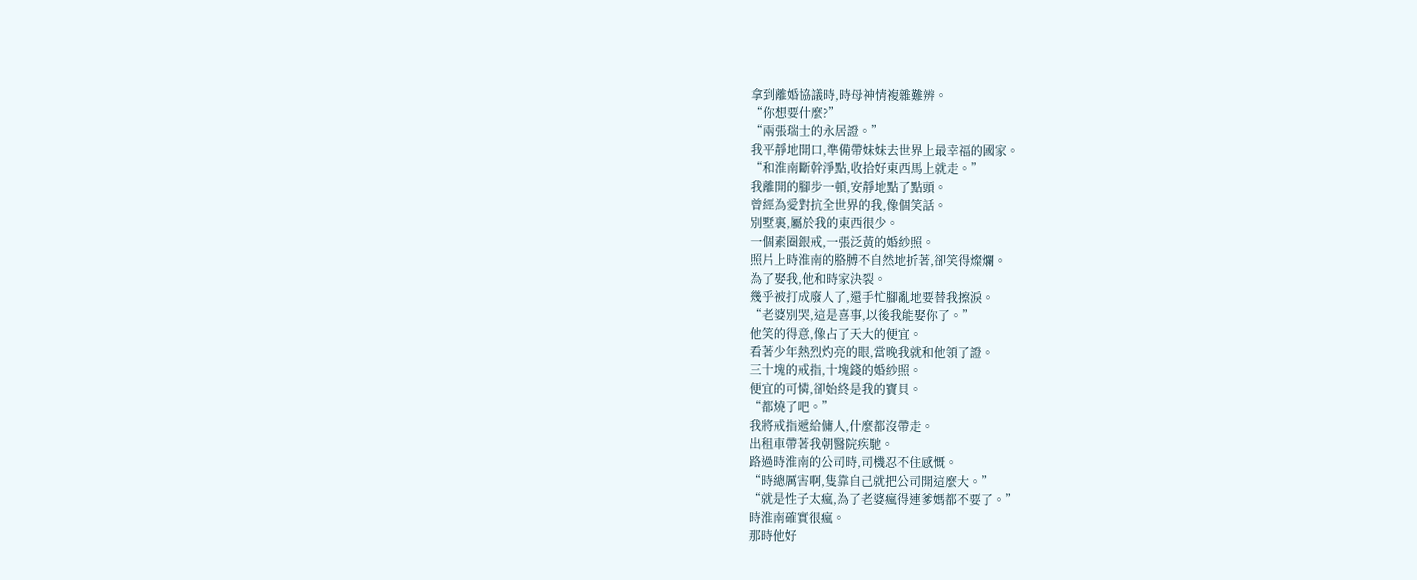拿到離婚協議時,時母神情複雜難辨。
“你想要什麼?”
“兩張瑞士的永居證。”
我平靜地開口,準備帶妹妹去世界上最幸福的國家。
“和淮南斷幹淨點,收拾好東西馬上就走。”
我離開的腳步一頓,安靜地點了點頭。
曾經為愛對抗全世界的我,像個笑話。
別墅裏,屬於我的東西很少。
一個素圈銀戒,一張泛黃的婚紗照。
照片上時淮南的胳膊不自然地折著,卻笑得燦爛。
為了娶我,他和時家決裂。
幾乎被打成廢人了,還手忙腳亂地要替我擦淚。
“老婆別哭,這是喜事,以後我能娶你了。”
他笑的得意,像占了天大的便宜。
看著少年熱烈灼亮的眼,當晚我就和他領了證。
三十塊的戒指,十塊錢的婚紗照。
便宜的可憐,卻始終是我的寶貝。
“都燒了吧。”
我將戒指遞給傭人,什麼都沒帶走。
出租車帶著我朝醫院疾馳。
路過時淮南的公司時,司機忍不住感慨。
“時總厲害啊,隻靠自己就把公司開這麼大。”
“就是性子太瘋,為了老婆瘋得連爹媽都不要了。”
時淮南確實很瘋。
那時他好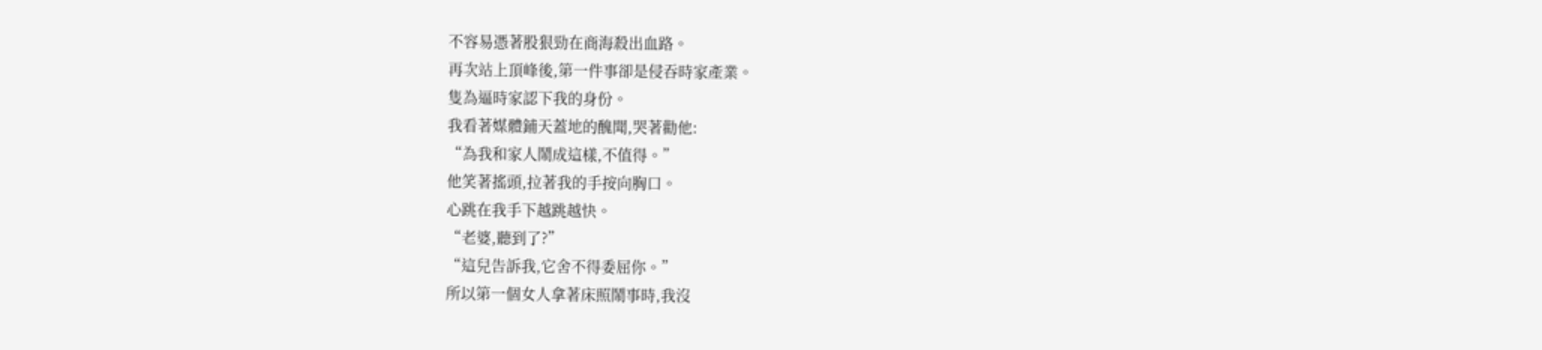不容易憑著股狠勁在商海殺出血路。
再次站上頂峰後,第一件事卻是侵吞時家產業。
隻為逼時家認下我的身份。
我看著媒體鋪天蓋地的醜聞,哭著勸他:
“為我和家人鬧成這樣,不值得。”
他笑著搖頭,拉著我的手按向胸口。
心跳在我手下越跳越快。
“老婆,聽到了?”
“這兒告訴我,它舍不得委屈你。”
所以第一個女人拿著床照鬧事時,我沒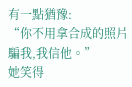有一點猶豫:
“你不用拿合成的照片騙我,我信他。”
她笑得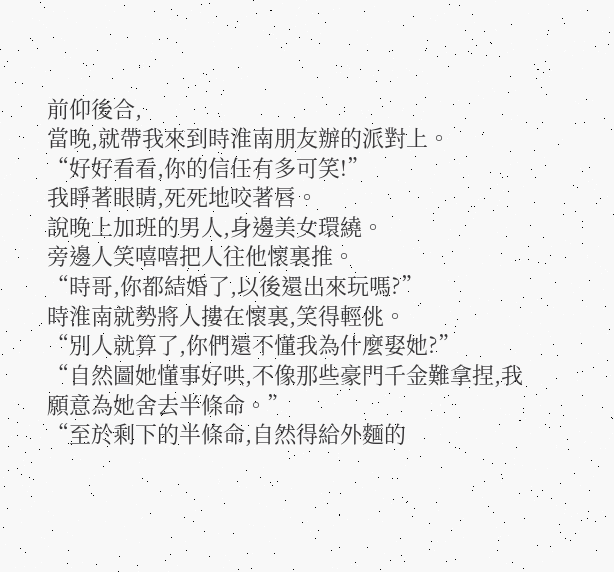前仰後合,
當晚,就帶我來到時淮南朋友辦的派對上。
“好好看看,你的信任有多可笑!”
我睜著眼睛,死死地咬著唇。
說晚上加班的男人,身邊美女環繞。
旁邊人笑嘻嘻把人往他懷裏推。
“時哥,你都結婚了,以後還出來玩嗎?”
時淮南就勢將人摟在懷裏,笑得輕佻。
“別人就算了,你們還不懂我為什麼娶她?”
“自然圖她懂事好哄,不像那些豪門千金難拿捏,我願意為她舍去半條命。”
“至於剩下的半條命,自然得給外麵的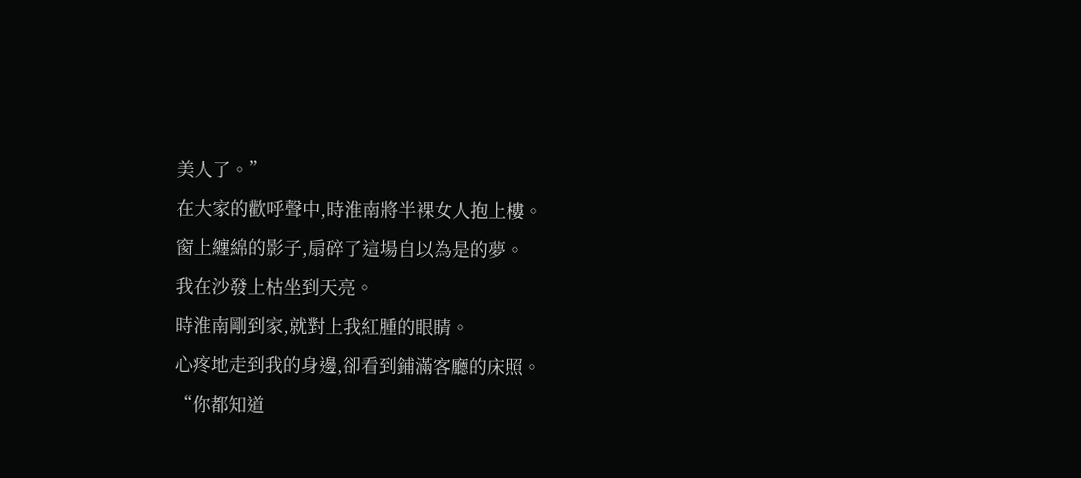美人了。”
在大家的歡呼聲中,時淮南將半裸女人抱上樓。
窗上纏綿的影子,扇碎了這場自以為是的夢。
我在沙發上枯坐到天亮。
時淮南剛到家,就對上我紅腫的眼睛。
心疼地走到我的身邊,卻看到鋪滿客廳的床照。
“你都知道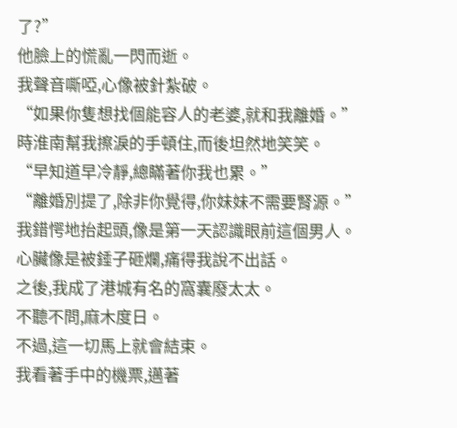了?”
他臉上的慌亂一閃而逝。
我聲音嘶啞,心像被針紮破。
“如果你隻想找個能容人的老婆,就和我離婚。”
時淮南幫我擦淚的手頓住,而後坦然地笑笑。
“早知道早冷靜,總瞞著你我也累。”
“離婚別提了,除非你覺得,你妹妹不需要腎源。”
我錯愕地抬起頭,像是第一天認識眼前這個男人。
心臟像是被錘子砸爛,痛得我說不出話。
之後,我成了港城有名的窩囊廢太太。
不聽不問,麻木度日。
不過,這一切馬上就會結束。
我看著手中的機票,邁著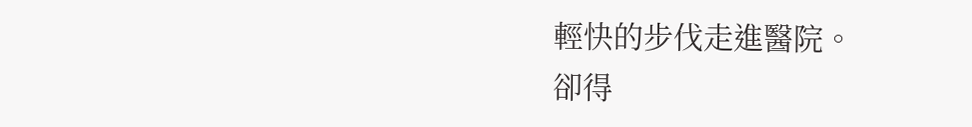輕快的步伐走進醫院。
卻得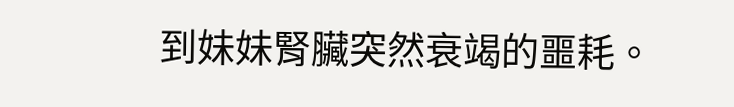到妹妹腎臟突然衰竭的噩耗。